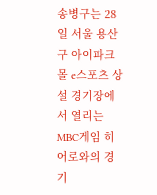송병구는 28일 서울 용산구 아이파크몰 e스포츠 상설 경기장에서 열리는 MBC게임 히어로와의 경기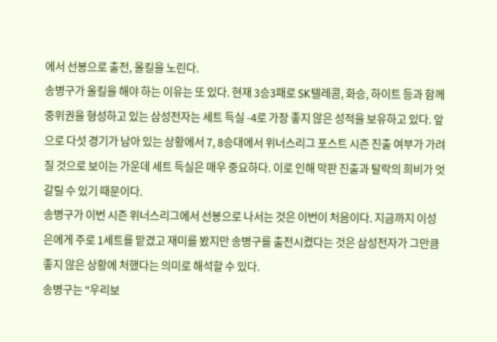에서 선봉으로 출전, 올킬을 노린다.
송병구가 올킬을 해야 하는 이유는 또 있다. 현재 3승3패로 SK텔레콤, 화승, 하이트 등과 함께 중위권을 형성하고 있는 삼성전자는 세트 득실 -4로 가장 좋지 않은 성적을 보유하고 있다. 앞으로 다섯 경기가 남아 있는 상황에서 7, 8승대에서 위너스리그 포스트 시즌 진출 여부가 가려질 것으로 보이는 가운데 세트 득실은 매우 중요하다. 이로 인해 막판 진출과 탈락의 희비가 엇갈릴 수 있기 때문이다.
송병구가 이번 시즌 위너스리그에서 선봉으로 나서는 것은 이번이 처음이다. 지금까지 이성은에게 주로 1세트를 맡겼고 재미를 봤지만 송병구를 출전시켰다는 것은 삼성전자가 그만큼 좋지 않은 상황에 처했다는 의미로 해석할 수 있다.
송병구는 "우리보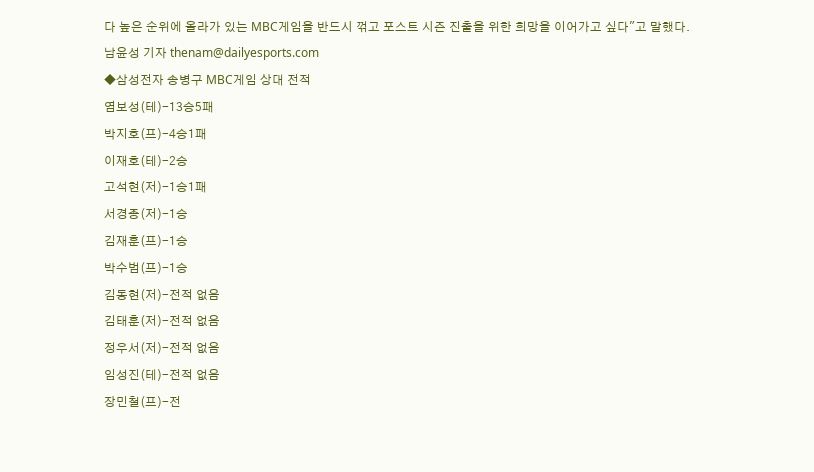다 높은 순위에 올라가 있는 MBC게임을 반드시 꺾고 포스트 시즌 진출을 위한 희망을 이어가고 싶다"고 말했다.
남윤성 기자 thenam@dailyesports.com
◆삼성전자 송병구 MBC게임 상대 전적
염보성(테)-13승5패
박지호(프)-4승1패
이재호(테)-2승
고석현(저)-1승1패
서경종(저)-1승
김재훈(프)-1승
박수범(프)-1승
김동현(저)-전적 없음
김태훈(저)-전적 없음
정우서(저)-전적 없음
임성진(테)-전적 없음
장민철(프)-전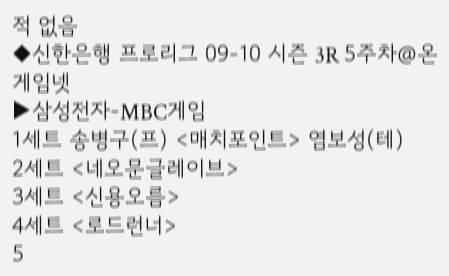적 없음
◆신한은행 프로리그 09-10 시즌 3R 5주차@온게임넷
▶삼성전자-MBC게임
1세트 송병구(프) <매치포인트> 염보성(테)
2세트 <네오문글레이브>
3세트 <신용오름>
4세트 <로드런너>
5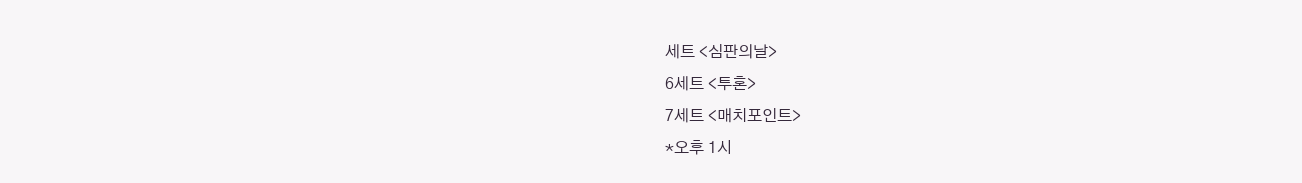세트 <심판의날>
6세트 <투혼>
7세트 <매치포인트>
*오후 1시